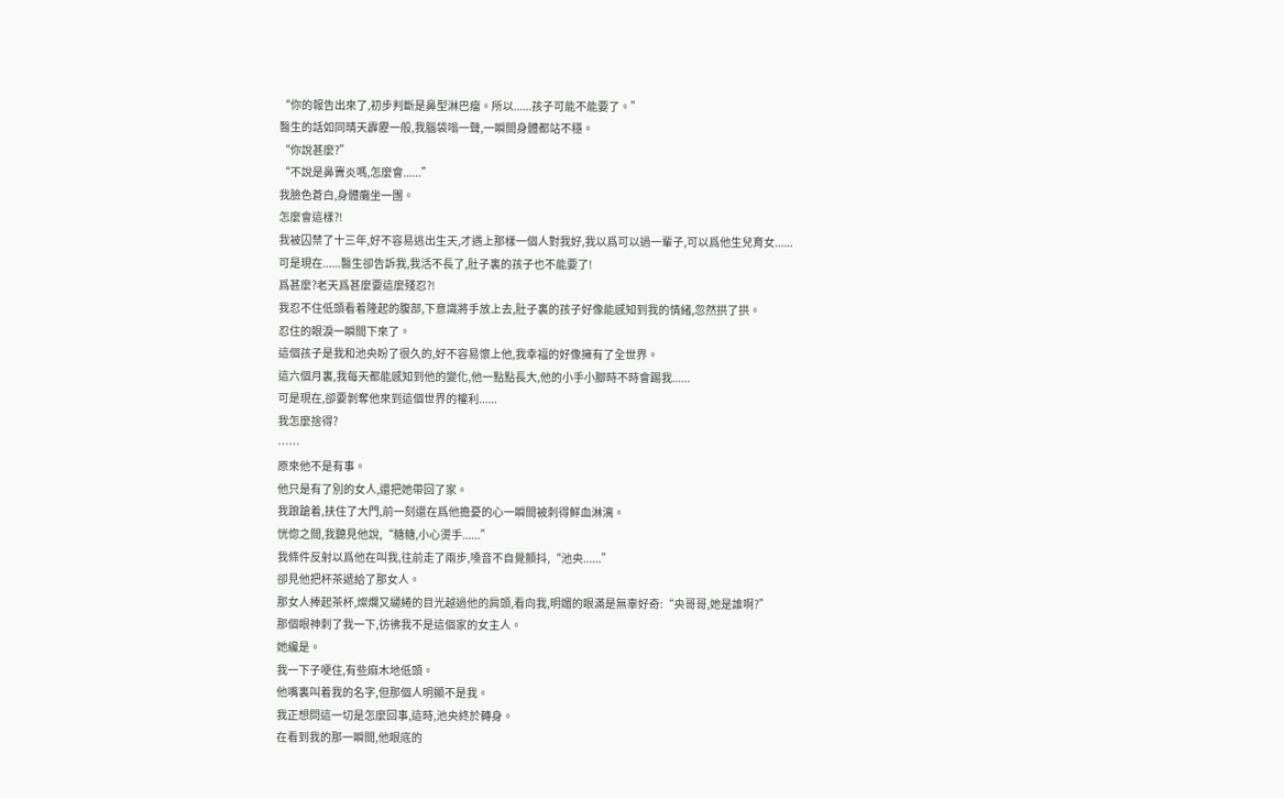“你的報告出來了,初步判斷是鼻型淋巴瘤。所以......孩子可能不能要了。”
醫生的話如同晴天霹靂一般,我腦袋嗡一聲,一瞬間身體都站不穩。
“你說甚麼?”
“不說是鼻竇炎嗎,怎麼會......”
我臉色蒼白,身體癱坐一團。
怎麼會這樣?!
我被囚禁了十三年,好不容易逃出生天,才遇上那樣一個人對我好,我以爲可以過一輩子,可以爲他生兒育女......
可是現在......醫生卻告訴我,我活不長了,肚子裏的孩子也不能要了!
爲甚麼?老天爲甚麼要這麼殘忍?!
我忍不住低頭看着隆起的腹部,下意識將手放上去,肚子裏的孩子好像能感知到我的情緒,忽然拱了拱。
忍住的眼淚一瞬間下來了。
這個孩子是我和池央盼了很久的,好不容易懷上他,我幸福的好像擁有了全世界。
這六個月裏,我每天都能感知到他的變化,他一點點長大,他的小手小腳時不時會踢我......
可是現在,卻要剝奪他來到這個世界的權利......
我怎麼捨得?
……
原來他不是有事。
他只是有了別的女人,還把她帶回了家。
我踉蹌着,扶住了大門,前一刻還在爲他擔憂的心一瞬間被刺得鮮血淋漓。
恍惚之間,我聽見他說,“糖糖,小心燙手......”
我條件反射以爲他在叫我,往前走了兩步,嗓音不自覺顫抖,“池央......”
卻見他把杯茶遞給了那女人。
那女人捧起茶杯,燦爛又繾綣的目光越過他的肩頭,看向我,明媚的眼滿是無辜好奇:“央哥哥,她是誰啊?”
那個眼神刺了我一下,彷彿我不是這個家的女主人。
她纔是。
我一下子哽住,有些麻木地低頭。
他嘴裏叫着我的名字,但那個人明顯不是我。
我正想問這一切是怎麼回事,這時,池央終於轉身。
在看到我的那一瞬間,他眼底的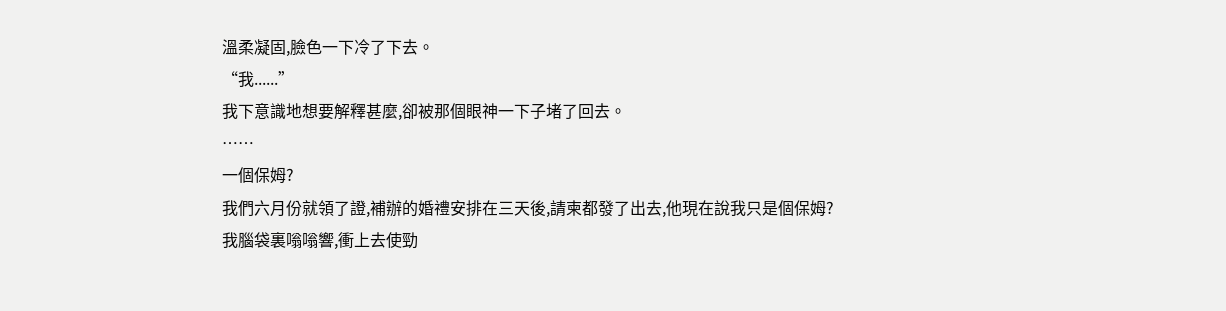溫柔凝固,臉色一下冷了下去。
“我......”
我下意識地想要解釋甚麼,卻被那個眼神一下子堵了回去。
……
一個保姆?
我們六月份就領了證,補辦的婚禮安排在三天後,請柬都發了出去,他現在說我只是個保姆?
我腦袋裏嗡嗡響,衝上去使勁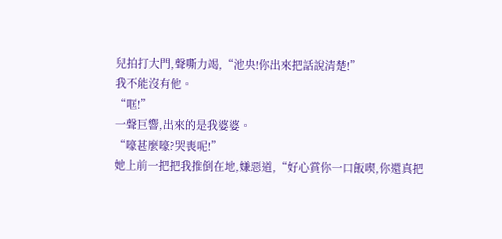兒拍打大門,聲嘶力竭,“池央!你出來把話說清楚!”
我不能沒有他。
“哐!”
一聲巨響,出來的是我婆婆。
“嚎甚麼嚎?哭喪呢!”
她上前一把把我推倒在地,嫌惡道,“好心賞你一口飯喫,你還真把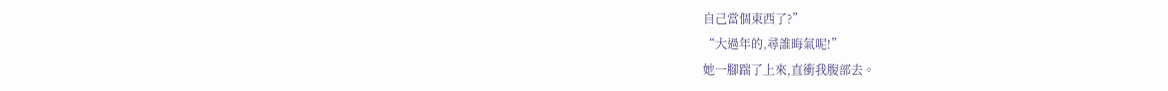自己當個東西了?”
“大過年的,尋誰晦氣呢!”
她一腳踹了上來,直衝我腹部去。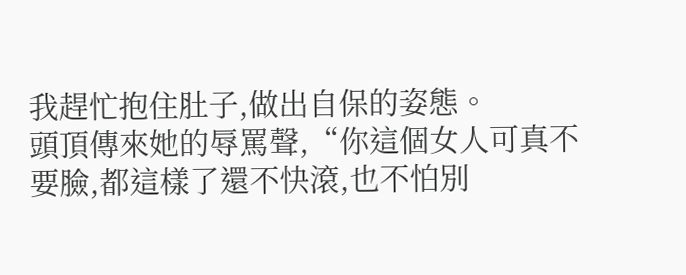我趕忙抱住肚子,做出自保的姿態。
頭頂傳來她的辱罵聲,“你這個女人可真不要臉,都這樣了還不快滾,也不怕別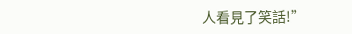人看見了笑話!”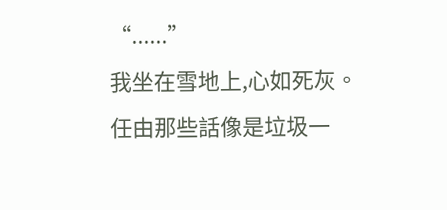“......”
我坐在雪地上,心如死灰。
任由那些話像是垃圾一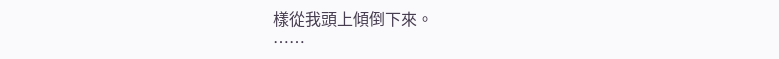樣從我頭上傾倒下來。
……